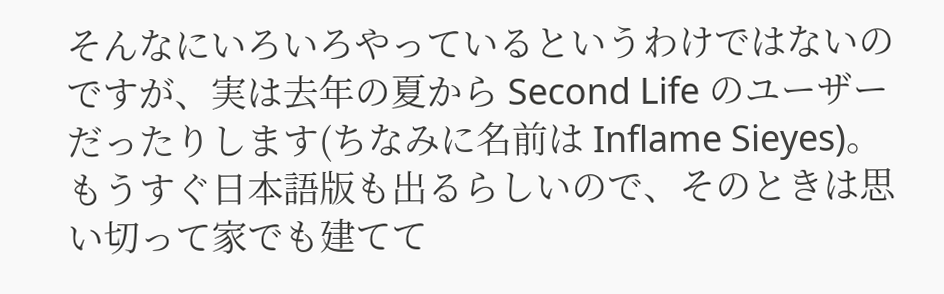そんなにいろいろやっているというわけではないのですが、実は去年の夏から Second Life のユーザーだったりします(ちなみに名前は Inflame Sieyes)。もうすぐ日本語版も出るらしいので、そのときは思い切って家でも建てて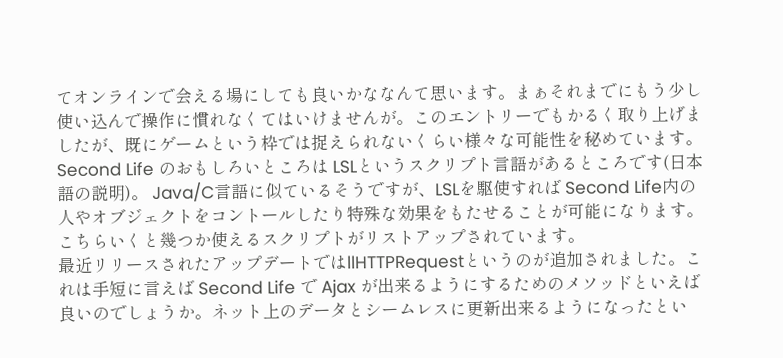てオンラインで会える場にしても良いかななんて思います。まぁそれまでにもう少し使い込んで操作に慣れなくてはいけませんが。このエントリーでもかるく取り上げましたが、既にゲームという枠では捉えられないくらい様々な可能性を秘めています。Second Life のおもしろいところは LSLというスクリプト言語があるところです(日本語の説明)。 Java/C言語に似ているそうですが、LSLを駆使すれば Second Life内の人やオブジェクトをコントールしたり特殊な効果をもたせることが可能になります。こちらいくと幾つか使えるスクリプトがリストアップされています。
最近リリースされたアップデートではllHTTPRequestというのが追加されました。これは手短に言えば Second Life で Ajax が出来るようにするためのメソッドといえば良いのでしょうか。ネット上のデータとシームレスに更新出来るようになったとい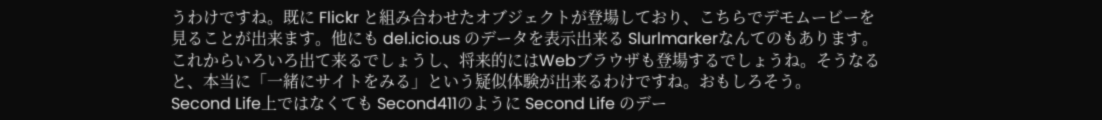うわけですね。既に Flickr と組み合わせたオブジェクトが登場しており、こちらでデモムービーを見ることが出来ます。他にも del.icio.us のデータを表示出来る Slurlmarkerなんてのもあります。これからいろいろ出て来るでしょうし、将来的にはWebブラウザも登場するでしょうね。そうなると、本当に「一緒にサイトをみる」という疑似体験が出来るわけですね。おもしろそう。
Second Life上ではなくても Second411のように Second Life のデー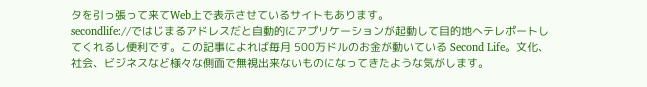タを引っ張って来てWeb上で表示させているサイトもあります。
secondlife://ではじまるアドレスだと自動的にアプリケーションが起動して目的地へテレポートしてくれるし便利です。この記事によれば毎月 500万ドルのお金が動いている Second Life。文化、社会、ビジネスなど様々な側面で無視出来ないものになってきたような気がします。